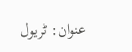عنوان: ٹریول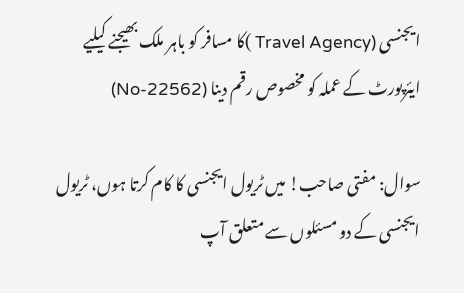ایجنسی (Travel Agency )کا مسافر کو باہر ملک بھیجنے کیلیے ایئرپورٹ کے عملہ کو مخصوص رقم دینا (22562-No)

سوال: مفتی صاحب! میں ٹریول ایجنسی کا کام کرتا ہوں، ٹریول ایجنسی کے دو مسئلوں سے متعلق آپ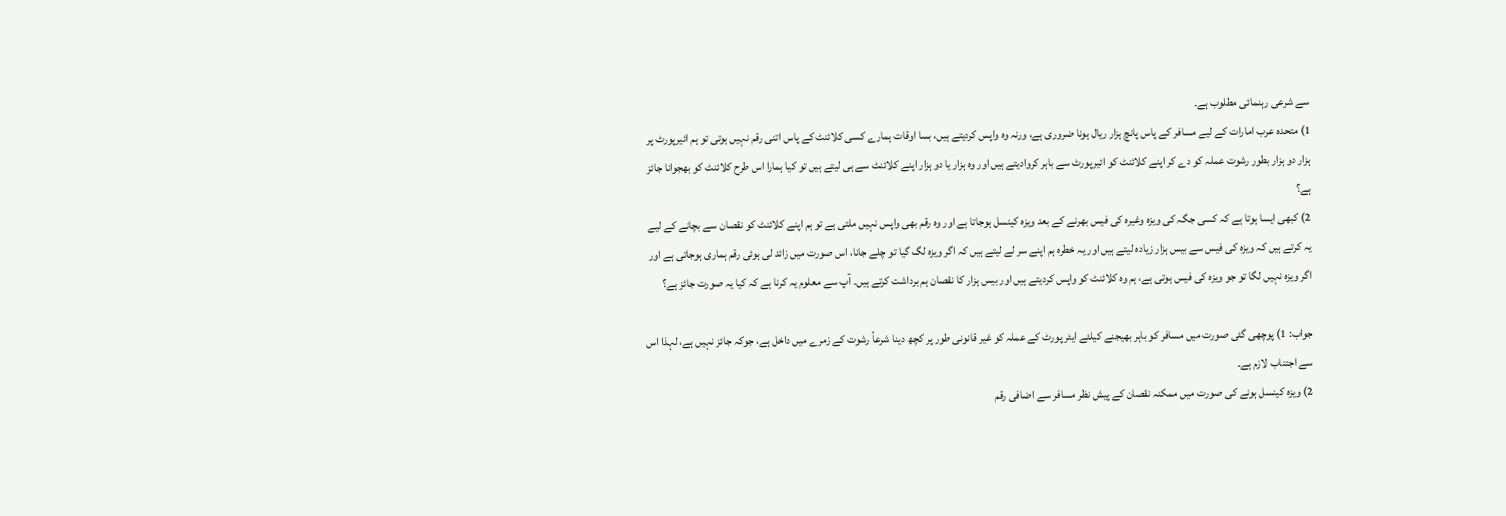سے شرعی رہنمائی مطلوب ہے۔
1) متحدہ عرب امارات کے لیے مسافر کے پاس پانچ ہزار ریال ہونا ضروری ہے، ورنہ وہ واپس کردیتے ہیں، بسا اوقات ہمارے کسی کلائنٹ کے پاس اتنی رقم نہیں ہوتی تو ہم ائیرپورٹ پر ہزار دو ہزار بطور رشوت عملہ کو دے کر اپنے کلائنٹ کو ائیرپورٹ سے باہر کروادیتے ہیں اور وہ ہزار یا دو ہزار اپنے کلائنٹ سے ہی لیتے ہیں تو کیا ہمارا اس طرح کلائنٹ کو بھجوانا جائز ہے؟
2) کبھی ایسا ہوتا ہے کہ کسی جگہ کی ویزہ وغیرہ کی فیس بھرنے کے بعد ویزہ کینسل ہوجاتا ہے اور وہ رقم بھی واپس نہیں ملتی ہے تو ہم اپنے کلائنٹ کو نقصان سے بچانے کے لیے یہ کرتے ہیں کہ ویزہ کی فیس سے بیس ہزار زیادہ لیتے ہیں اور یہ خطرہ ہم اپنے سر لے لیتے ہیں کہ اگر ویزہ لگ گیا تو چلے جانا، اس صورت میں زائد لی ہوئی رقم ہماری ہوجاتی ہے اور اگر ویزہ نہیں لگا تو جو ویزہ کی فیس ہوتی ہے، ہم وہ کلائنٹ کو واپس کردیتے ہیں اور بیس ہزار کا نقصان ہم برداشت کرتے ہیں۔ آپ سے معلوم یہ کرنا ہے کہ کیا یہ صورت جائز ہے؟

جواب: 1) پوچھی گئی صورت میں مسافر کو باہر بھیجنے کیلئے ایئر پورٹ کے عملہ کو غیر قانونی طور پر کچھ دینا شرعاً رشوت کے زمرے میں داخل ہے، جوکہ جائز نہیں ہے، لہذا اس سے اجتناب لازم ہے۔
2) ویزہ کینسل ہونے کی صورت میں ممکنہ نقصان کے پیش نظر مسافر سے اضافی رقم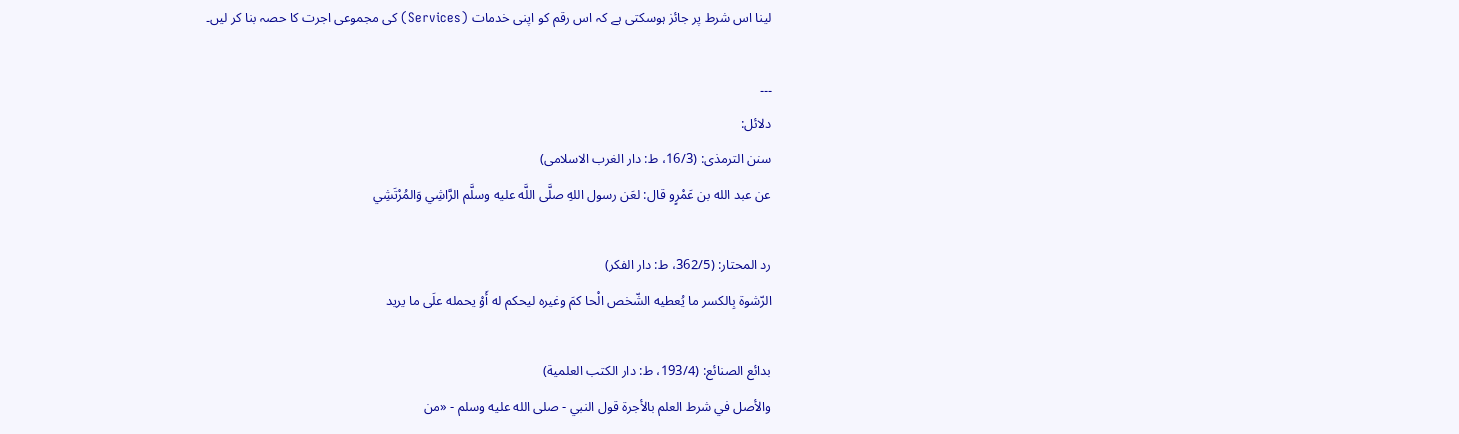لینا اس شرط پر جائز ہوسکتی ہے کہ اس رقم کو اپنی خدمات (Services) کی مجموعی اجرت کا حصہ بنا کر لیں۔

۔۔۔
دلائل:
سنن الترمذی: (16/3، ط: دار الغرب الاسلامی)
عن عبد الله بن عَمْرٍو قال: لعَن رسول اللهِ صلَّى اللَّه عليه وسلَّم الرَّاشِي وَالمُرْتَشِي

رد المحتار: (362/5، ط: دار الفکر)
الرّشوة بِالكسر ما يُعطيه الشّخص الْحا كمَ وغيره ليحكم له أَوْ يحمله علَى ما يرید

بدائع الصنائع: (193/4، ط: دار الکتب العلمیة)
والأصل في شرط العلم بالأجرة قول النبي - صلى الله عليه وسلم - «من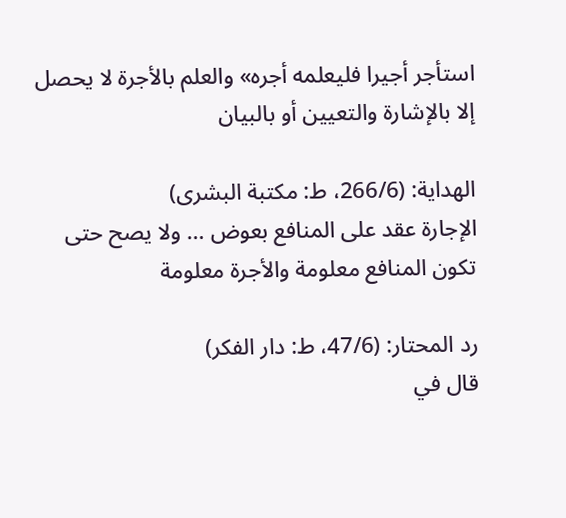استأجر أجيرا فليعلمه أجره» والعلم بالأجرة لا يحصل إلا بالإشارة والتعيين أو بالبيان

الهداية: (266/6، ط: مکتبة البشری)
الإجارۃ عقد علی المنافع بعوض … ولا یصح حتی تکون المنافع معلومة والأجرة معلومة

رد المحتار: (47/6، ط: دار الفکر)
قال في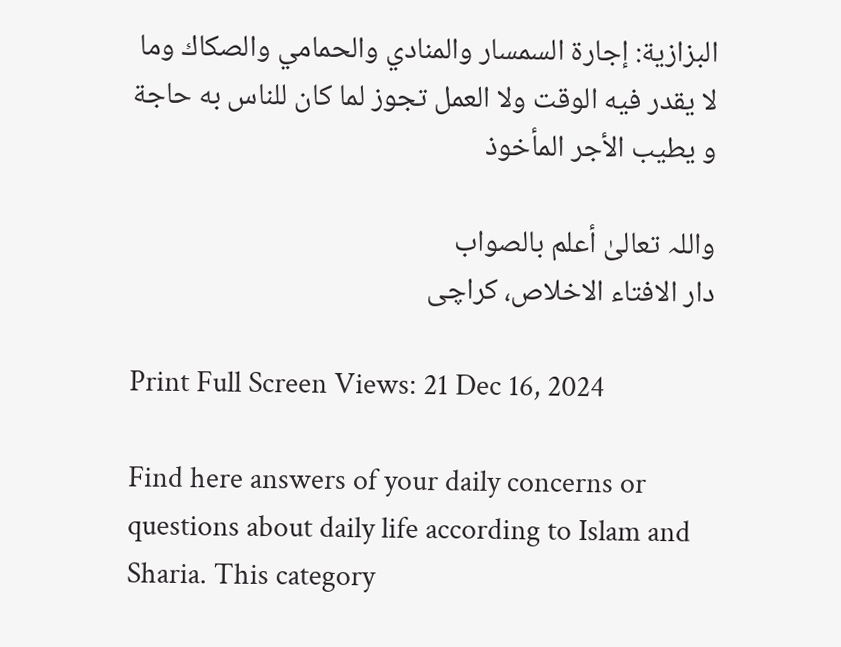البزازية: إجارة السمسار والمنادي والحمامي والصكاك وما لا يقدر فيه الوقت ولا العمل تجوز لما كان للناس به حاجة و يطيب الأجر المأخوذ

واللہ تعالیٰ أعلم بالصواب
دار الافتاء الاخلاص، کراچی

Print Full Screen Views: 21 Dec 16, 2024

Find here answers of your daily concerns or questions about daily life according to Islam and Sharia. This category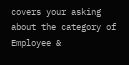covers your asking about the category of Employee &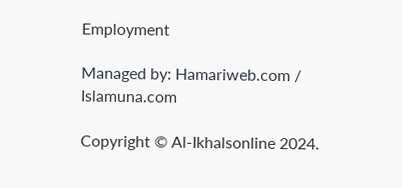Employment

Managed by: Hamariweb.com / Islamuna.com

Copyright © Al-Ikhalsonline 2024.